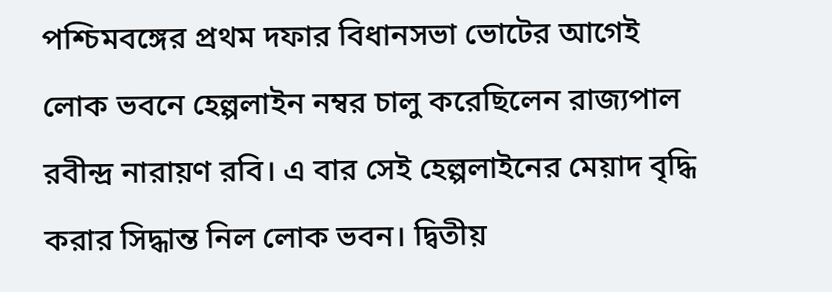পশ্চিমবঙ্গের প্রথম দফার বিধানসভা ভোটের আগেই লোক ভবনে হেল্পলাইন নম্বর চালু করেছিলেন রাজ্যপাল রবীন্দ্র নারায়ণ রবি। এ বার সেই হেল্পলাইনের মেয়াদ বৃদ্ধি করার সিদ্ধান্ত নিল লোক ভবন। দ্বিতীয়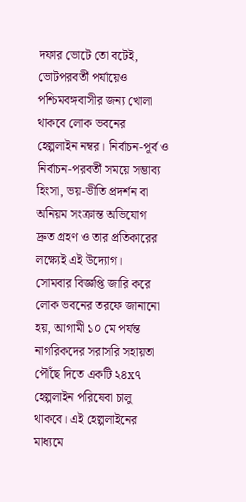দফার ভোটে তো বটেই, ভোটপরবর্তী পর্যায়েও পশ্চিমবঙ্গবাসীর জন্য খোলা থাকবে লোক ভবনের হেল্পলাইন নম্বর। নির্বাচন-পূর্ব ও নির্বাচন-পরবর্তী সময়ে সম্ভাব্য হিংসা, ভয়-ভীতি প্রদর্শন বা অনিয়ম সংক্রান্ত অভিযোগ দ্রুত গ্রহণ ও তার প্রতিকারের লক্ষ্যেই এই উদ্যোগ।
সোমবার বিজ্ঞপ্তি জারি করে লোক ভবনের তরফে জানানো হয়, আগামী ১০ মে পর্যন্ত নাগরিকদের সরাসরি সহায়তা পৌঁছে দিতে একটি ২৪x৭ হেল্পলাইন পরিষেবা চালু থাকবে। এই হেল্পলাইনের মাধ্যমে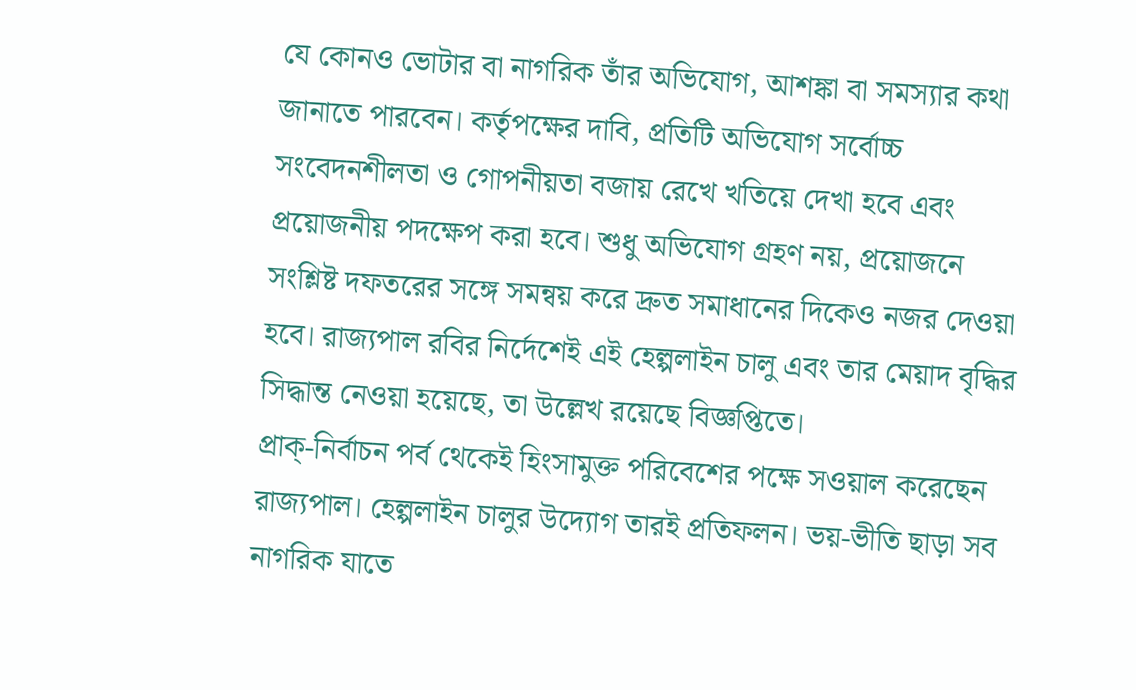যে কোনও ভোটার বা নাগরিক তাঁর অভিযোগ, আশঙ্কা বা সমস্যার কথা জানাতে পারবেন। কর্তৃপক্ষের দাবি, প্রতিটি অভিযোগ সর্বোচ্চ সংবেদনশীলতা ও গোপনীয়তা বজায় রেখে খতিয়ে দেখা হবে এবং প্রয়োজনীয় পদক্ষেপ করা হবে। শুধু অভিযোগ গ্রহণ নয়, প্রয়োজনে সংশ্লিষ্ট দফতরের সঙ্গে সমন্বয় করে দ্রুত সমাধানের দিকেও নজর দেওয়া হবে। রাজ্যপাল রবির নির্দেশেই এই হেল্পলাইন চালু এবং তার মেয়াদ বৃদ্ধির সিদ্ধান্ত নেওয়া হয়েছে, তা উল্লেখ রয়েছে বিজ্ঞপ্তিতে।
প্রাক্-নির্বাচন পর্ব থেকেই হিংসামুক্ত পরিবেশের পক্ষে সওয়াল করেছেন রাজ্যপাল। হেল্পলাইন চালুর উদ্যোগ তারই প্রতিফলন। ভয়-ভীতি ছাড়া সব নাগরিক যাতে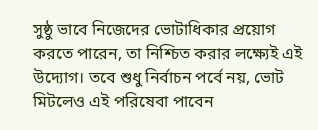সুষ্ঠু ভাবে নিজেদের ভোটাধিকার প্রয়োগ করতে পারেন, তা নিশ্চিত করার লক্ষ্যেই এই উদ্যোগ। তবে শুধু নির্বাচন পর্বে নয়, ভোট মিটলেও এই পরিষেবা পাবেন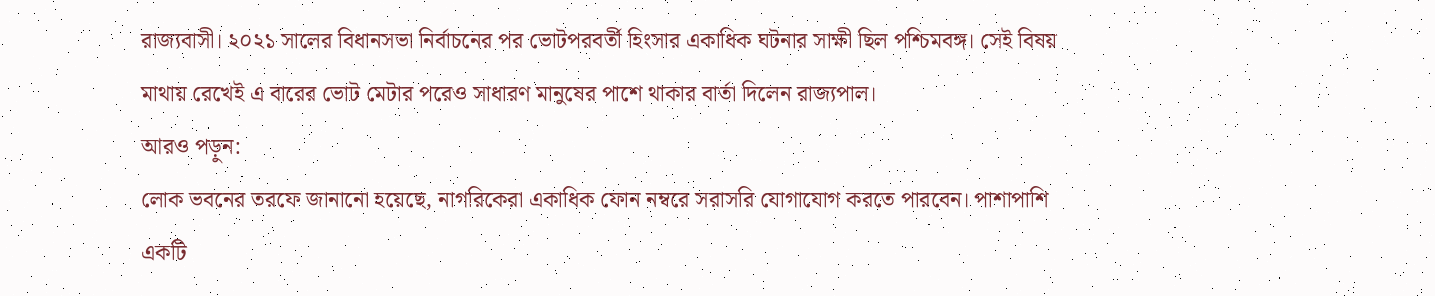রাজ্যবাসী। ২০২১ সালের বিধানসভা নির্বাচনের পর ভোটপরবর্তী হিংসার একাধিক ঘটনার সাক্ষী ছিল পশ্চিমবঙ্গ। সেই বিষয় মাথায় রেখেই এ বারের ভোট মেটার পরেও সাধারণ মানুষের পাশে থাকার বার্তা দিলেন রাজ্যপাল।
আরও পড়ুন:
লোক ভবনের তরফে জানানো হয়েছে, নাগরিকেরা একাধিক ফোন নম্বরে সরাসরি যোগাযোগ করতে পারবেন। পাশাপাশি একটি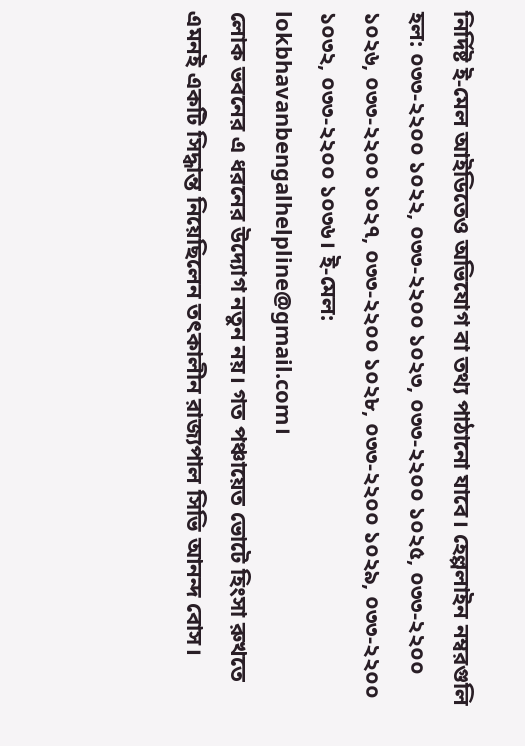নির্দিষ্ট ই-মেল আইডিতেও অভিযোগ বা তথ্য পাঠানো যাবে। হেল্পলাইন নম্বরগুলি হল: ০৩৩-২২০০ ১০২২, ০৩৩-২২০০ ১০২৩, ০৩৩-২২০০ ১০২৫, ০৩৩-২২০০ ১০২৬, ০৩৩-২২০০ ১০২৭, ০৩৩-২২০০ ১০২৮, ০৩৩-২২০০ ১০২৯, ০৩৩-২২০০ ১০৩২, ০৩৩-২২০০ ১০৩৬। ই-মেল: lokbhavanbengalhelpline@gmail.com।
লোক ভবনের এ ধরনের উদ্যোগ নতুন নয়। গত পঞ্চায়েত ভোটে হিংসা রুখতে এমনই একটি সিদ্ধান্ত নিয়েছিলেন তৎকালীন রাজ্যপাল সিভি আনন্দ বোস।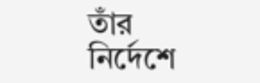তাঁর নির্দেশে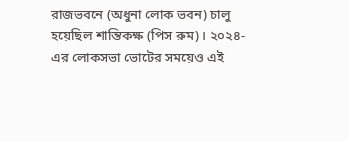রাজভবনে (অধুনা লোক ভবন) চালু হয়েছিল শান্তিকক্ষ (পিস রুম)। ২০২৪-এর লোকসভা ভোটের সময়েও এই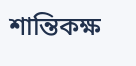শান্তিকক্ষ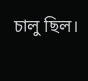চালু ছিল।